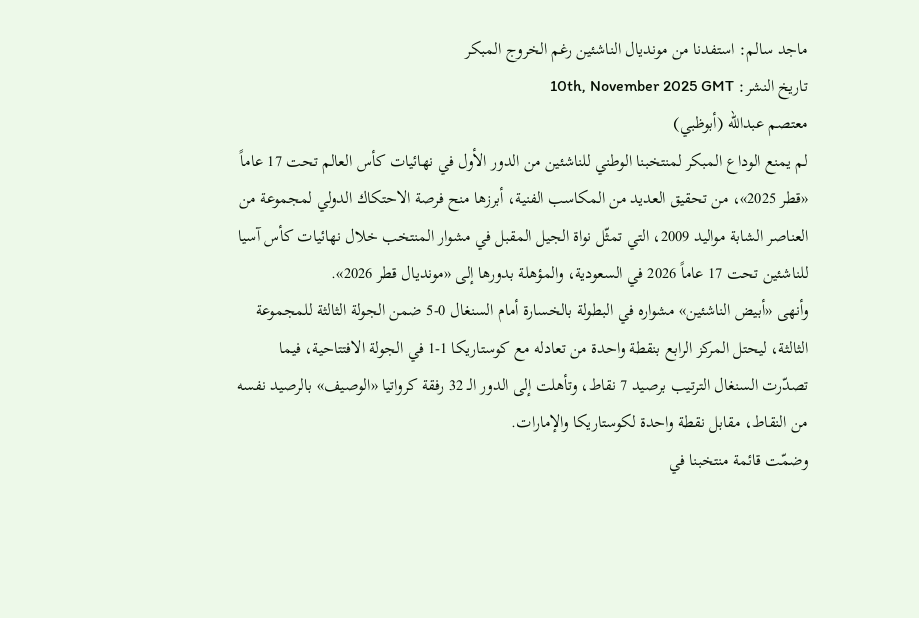ماجد سالم: استفدنا من مونديال الناشئين رغم الخروج المبكر
تاريخ النشر: 10th, November 2025 GMT
معتصم عبدالله (أبوظبي)
لم يمنع الوداع المبكر لمنتخبنا الوطني للناشئين من الدور الأول في نهائيات كأس العالم تحت 17 عاماً «قطر 2025»، من تحقيق العديد من المكاسب الفنية، أبرزها منح فرصة الاحتكاك الدولي لمجموعة من العناصر الشابة مواليد 2009، التي تمثّل نواة الجيل المقبل في مشوار المنتخب خلال نهائيات كأس آسيا للناشئين تحت 17 عاماً 2026 في السعودية، والمؤهلة بدورها إلى «مونديال قطر 2026».
وأنهى «أبيض الناشئين» مشواره في البطولة بالخسارة أمام السنغال 0-5 ضمن الجولة الثالثة للمجموعة الثالثة، ليحتل المركز الرابع بنقطة واحدة من تعادله مع كوستاريكا 1-1 في الجولة الافتتاحية، فيما تصدّرت السنغال الترتيب برصيد 7 نقاط، وتأهلت إلى الدور الـ 32 رفقة كرواتيا «الوصيف» بالرصيد نفسه من النقاط، مقابل نقطة واحدة لكوستاريكا والإمارات.
وضمّت قائمة منتخبنا في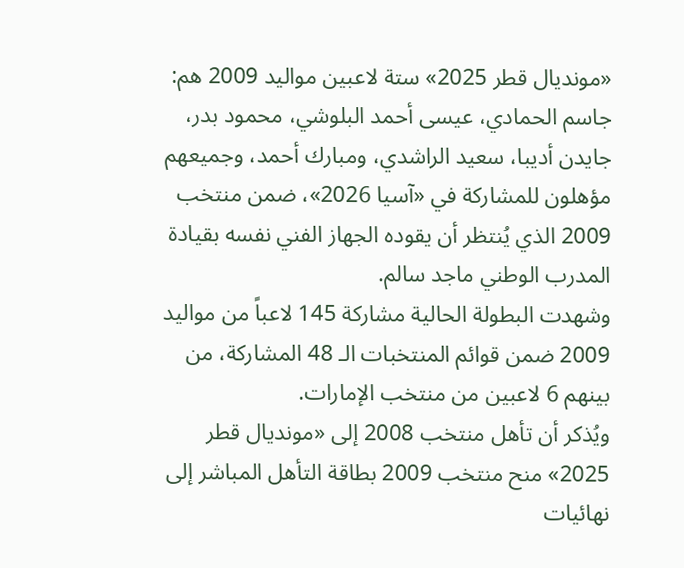«مونديال قطر 2025» ستة لاعبين مواليد 2009 هم: جاسم الحمادي، عيسى أحمد البلوشي، محمود بدر، جايدن أديبا، سعيد الراشدي، ومبارك أحمد، وجميعهم مؤهلون للمشاركة في «آسيا 2026»، ضمن منتخب 2009 الذي يُنتظر أن يقوده الجهاز الفني نفسه بقيادة المدرب الوطني ماجد سالم.
وشهدت البطولة الحالية مشاركة 145 لاعباً من مواليد 2009 ضمن قوائم المنتخبات الـ 48 المشاركة، من بينهم 6 لاعبين من منتخب الإمارات.
ويُذكر أن تأهل منتخب 2008 إلى «مونديال قطر 2025» منح منتخب 2009 بطاقة التأهل المباشر إلى نهائيات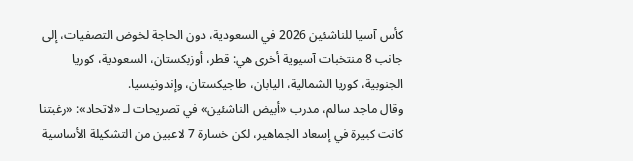كأس آسيا للناشئين 2026 في السعودية، دون الحاجة لخوض التصفيات، إلى جانب 8 منتخبات آسيوية أخرى هي: قطر، أوزبكستان، السعودية، كوريا الجنوبية، كوريا الشمالية، اليابان، طاجيكستان، وإندونيسيا.
وقال ماجد سالم، مدرب «أبيض الناشئين» في تصريحات لـ «لاتحاد»: «رغبتنا كانت كبيرة في إسعاد الجماهير، لكن خسارة 7 لاعبين من التشكيلة الأساسية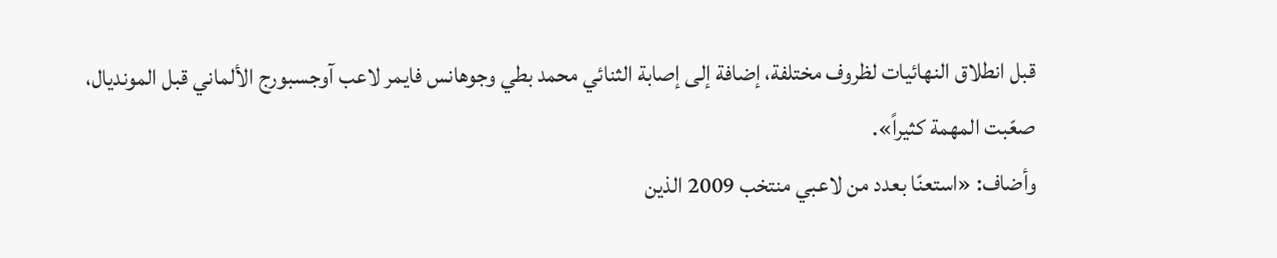قبل انطلاق النهائيات لظروف مختلفة، إضافة إلى إصابة الثنائي محمد بطي وجوهانس فايمر لاعب آوجسبورج الألماني قبل المونديال، صعّبت المهمة كثيراً».
وأضاف: «استعنّا بعدد من لاعبي منتخب 2009 الذين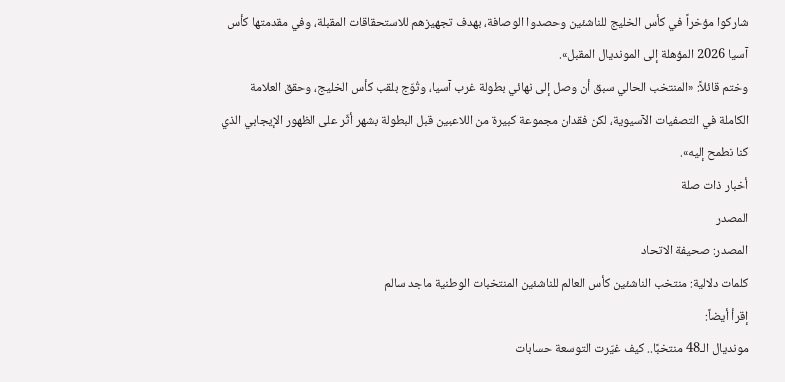شاركوا مؤخراً في كأس الخليج للناشئين وحصدوا الوصافة، بهدف تجهيزهم للاستحقاقات المقبلة، وفي مقدمتها كأس آسيا 2026 المؤهلة إلى المونديال المقبل».
وختم قائلاً: «المنتخب الحالي سبق أن وصل إلى نهائي بطولة غرب آسيا، وتُوّج بلقب كأس الخليج، وحقق العلامة الكاملة في التصفيات الآسيوية، لكن فقدان مجموعة كبيرة من اللاعبين قبل البطولة بشهر أثّر على الظهور الإيجابي الذي كنا نطمح إليه».
أخبار ذات صلة
المصدر
المصدر: صحيفة الاتحاد
كلمات دلالية: منتخب الناشئين كأس العالم للناشئين المنتخبات الوطنية ماجد سالم
إقرأ أيضاً:
مونديال الـ48 منتخبًا.. كيف غيّرت التوسعة حسابات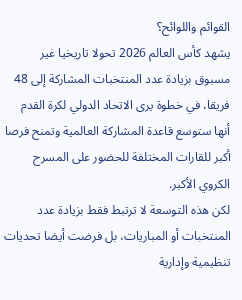القوائم واللوائح؟
يشهد كأس العالم 2026 تحولا تاريخيا غير مسبوق بزيادة عدد المنتخبات المشاركة إلى 48 فريقا، في خطوة يرى الاتحاد الدولي لكرة القدم أنها ستوسع قاعدة المشاركة العالمية وتمنح فرصا أكبر للقارات المختلفة للحضور على المسرح الكروي الأكبر.
لكن هذه التوسعة لا ترتبط فقط بزيادة عدد المنتخبات أو المباريات، بل فرضت أيضا تحديات تنظيمية وإدارية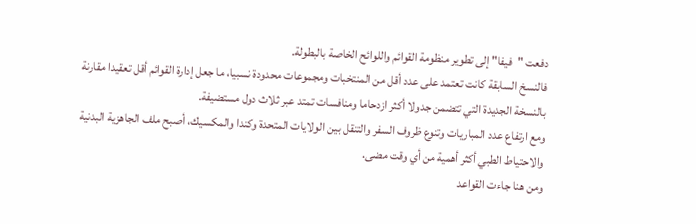دفعت "فيفا" إلى تطوير منظومة القوائم واللوائح الخاصة بالبطولة.
فالنسخ السابقة كانت تعتمد على عدد أقل من المنتخبات ومجموعات محدودة نسبيا، ما جعل إدارة القوائم أقل تعقيدا مقارنة بالنسخة الجديدة التي تتضمن جدولا أكثر ازدحاما ومنافسات تمتد عبر ثلاث دول مستضيفة.
ومع ارتفاع عدد المباريات وتنوع ظروف السفر والتنقل بين الولايات المتحدة وكندا والمكسيك، أصبح ملف الجاهزية البدنية والاحتياط الطبي أكثر أهمية من أي وقت مضى.
ومن هنا جاءت القواعد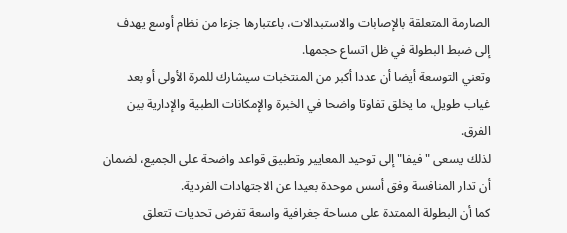الصارمة المتعلقة بالإصابات والاستبدالات، باعتبارها جزءا من نظام أوسع يهدف إلى ضبط البطولة في ظل اتساع حجمها.
وتعني التوسعة أيضا أن عددا أكبر من المنتخبات سيشارك للمرة الأولى أو بعد غياب طويل، ما يخلق تفاوتا واضحا في الخبرة والإمكانات الطبية والإدارية بين الفرق.
لذلك يسعى "فيفا" إلى توحيد المعايير وتطبيق قواعد واضحة على الجميع، لضمان أن تدار المنافسة وفق أسس موحدة بعيدا عن الاجتهادات الفردية.
كما أن البطولة الممتدة على مساحة جغرافية واسعة تفرض تحديات تتعلق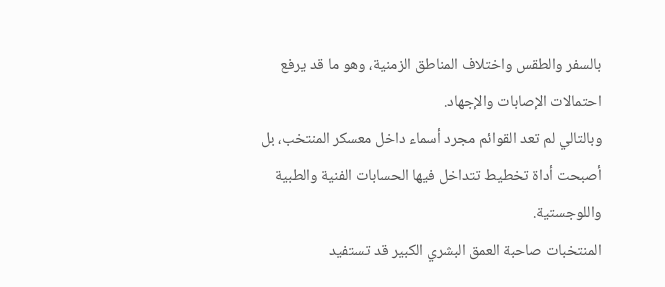بالسفر والطقس واختلاف المناطق الزمنية، وهو ما قد يرفع احتمالات الإصابات والإجهاد.
وبالتالي لم تعد القوائم مجرد أسماء داخل معسكر المنتخب، بل أصبحت أداة تخطيط تتداخل فيها الحسابات الفنية والطبية واللوجستية.
المنتخبات صاحبة العمق البشري الكبير قد تستفيد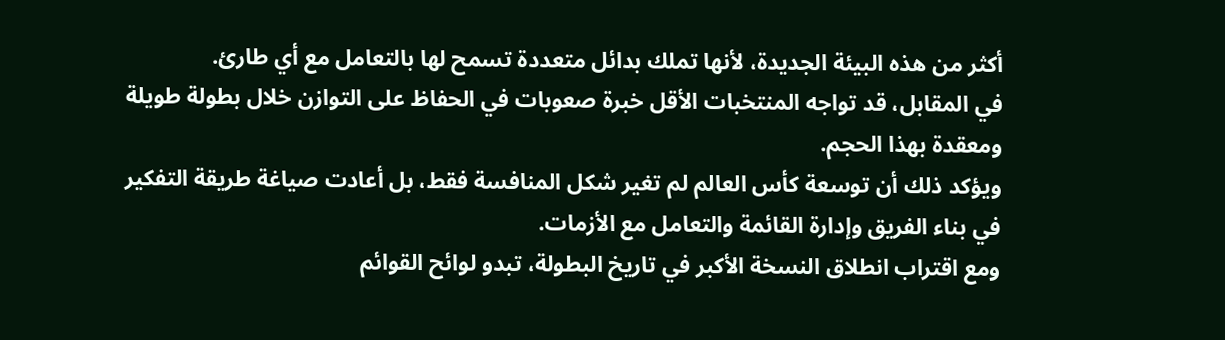أكثر من هذه البيئة الجديدة، لأنها تملك بدائل متعددة تسمح لها بالتعامل مع أي طارئ.
في المقابل، قد تواجه المنتخبات الأقل خبرة صعوبات في الحفاظ على التوازن خلال بطولة طويلة ومعقدة بهذا الحجم.
ويؤكد ذلك أن توسعة كأس العالم لم تغير شكل المنافسة فقط، بل أعادت صياغة طريقة التفكير في بناء الفريق وإدارة القائمة والتعامل مع الأزمات.
ومع اقتراب انطلاق النسخة الأكبر في تاريخ البطولة، تبدو لوائح القوائم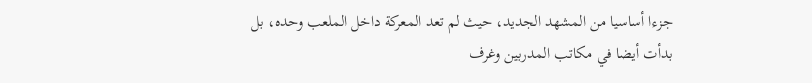جزءا أساسيا من المشهد الجديد، حيث لم تعد المعركة داخل الملعب وحده، بل بدأت أيضا في مكاتب المدربين وغرف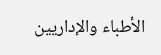الأطباء والإداريين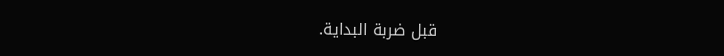قبل ضربة البداية.